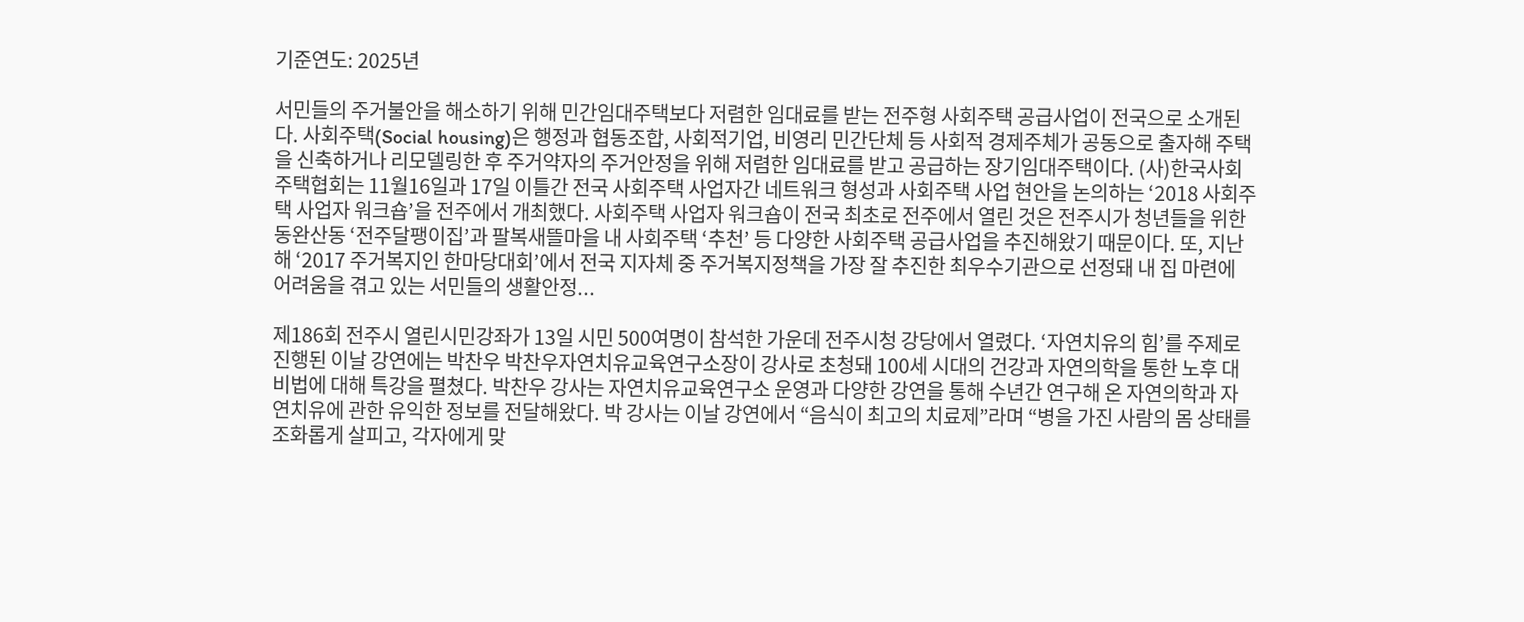기준연도: 2025년

서민들의 주거불안을 해소하기 위해 민간임대주택보다 저렴한 임대료를 받는 전주형 사회주택 공급사업이 전국으로 소개된다. 사회주택(Social housing)은 행정과 협동조합, 사회적기업, 비영리 민간단체 등 사회적 경제주체가 공동으로 출자해 주택을 신축하거나 리모델링한 후 주거약자의 주거안정을 위해 저렴한 임대료를 받고 공급하는 장기임대주택이다. (사)한국사회주택협회는 11월16일과 17일 이틀간 전국 사회주택 사업자간 네트워크 형성과 사회주택 사업 현안을 논의하는 ‘2018 사회주택 사업자 워크숍’을 전주에서 개최했다. 사회주택 사업자 워크숍이 전국 최초로 전주에서 열린 것은 전주시가 청년들을 위한 동완산동 ‘전주달팽이집’과 팔복새뜰마을 내 사회주택 ‘추천’ 등 다양한 사회주택 공급사업을 추진해왔기 때문이다. 또, 지난해 ‘2017 주거복지인 한마당대회’에서 전국 지자체 중 주거복지정책을 가장 잘 추진한 최우수기관으로 선정돼 내 집 마련에 어려움을 겪고 있는 서민들의 생활안정...

제186회 전주시 열린시민강좌가 13일 시민 500여명이 참석한 가운데 전주시청 강당에서 열렸다. ‘자연치유의 힘’를 주제로 진행된 이날 강연에는 박찬우 박찬우자연치유교육연구소장이 강사로 초청돼 100세 시대의 건강과 자연의학을 통한 노후 대비법에 대해 특강을 펼쳤다. 박찬우 강사는 자연치유교육연구소 운영과 다양한 강연을 통해 수년간 연구해 온 자연의학과 자연치유에 관한 유익한 정보를 전달해왔다. 박 강사는 이날 강연에서 “음식이 최고의 치료제”라며 “병을 가진 사람의 몸 상태를 조화롭게 살피고, 각자에게 맞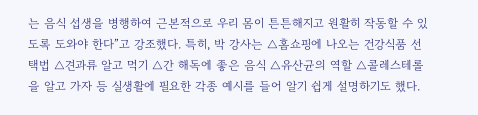는 음식 섭생을 병행하여 근본적으로 우리 몸이 튼튼해지고 원활히 작동할 수 있도록 도와야 한다”고 강조했다. 특히, 박 강사는 △홈쇼핑에 나오는 건강식품 선택법 △견과류 알고 먹기 △간 해독에 좋은 음식 △유산균의 역할 △콜레스테롤을 알고 가자 등 실생활에 필요한 각종 예시를 들어 알기 쉽게 설명하기도 했다.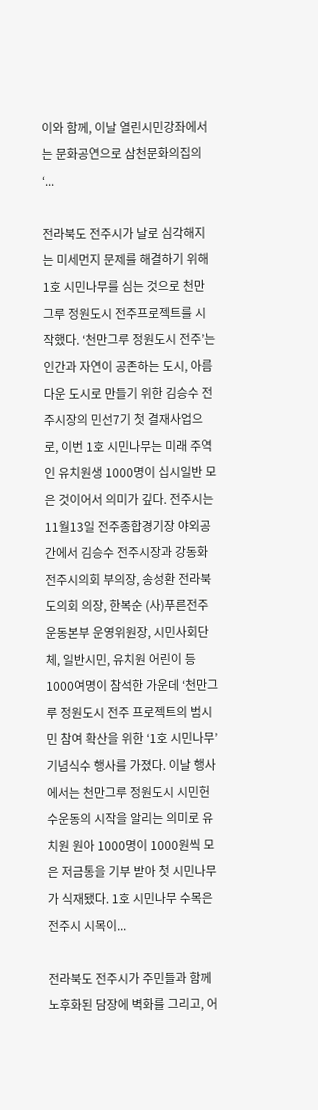이와 함께, 이날 열린시민강좌에서는 문화공연으로 삼천문화의집의 ‘...

전라북도 전주시가 날로 심각해지는 미세먼지 문제를 해결하기 위해 1호 시민나무를 심는 것으로 천만그루 정원도시 전주프로젝트를 시작했다. ‘천만그루 정원도시 전주’는 인간과 자연이 공존하는 도시, 아름다운 도시로 만들기 위한 김승수 전주시장의 민선7기 첫 결재사업으로, 이번 1호 시민나무는 미래 주역인 유치원생 1000명이 십시일반 모은 것이어서 의미가 깊다. 전주시는 11월13일 전주종합경기장 야외공간에서 김승수 전주시장과 강동화 전주시의회 부의장, 송성환 전라북도의회 의장, 한복순 (사)푸른전주운동본부 운영위원장, 시민사회단체, 일반시민, 유치원 어린이 등 1000여명이 참석한 가운데 ‘천만그루 정원도시 전주 프로젝트의 범시민 참여 확산을 위한 ‘1호 시민나무’ 기념식수 행사를 가졌다. 이날 행사에서는 천만그루 정원도시 시민헌수운동의 시작을 알리는 의미로 유치원 원아 1000명이 1000원씩 모은 저금통을 기부 받아 첫 시민나무가 식재됐다. 1호 시민나무 수목은 전주시 시목이...

전라북도 전주시가 주민들과 함께 노후화된 담장에 벽화를 그리고, 어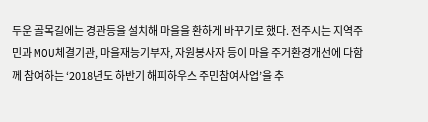두운 골목길에는 경관등을 설치해 마을을 환하게 바꾸기로 했다. 전주시는 지역주민과 MOU체결기관, 마을재능기부자, 자원봉사자 등이 마을 주거환경개선에 다함께 참여하는 ‘2018년도 하반기 해피하우스 주민참여사업’을 추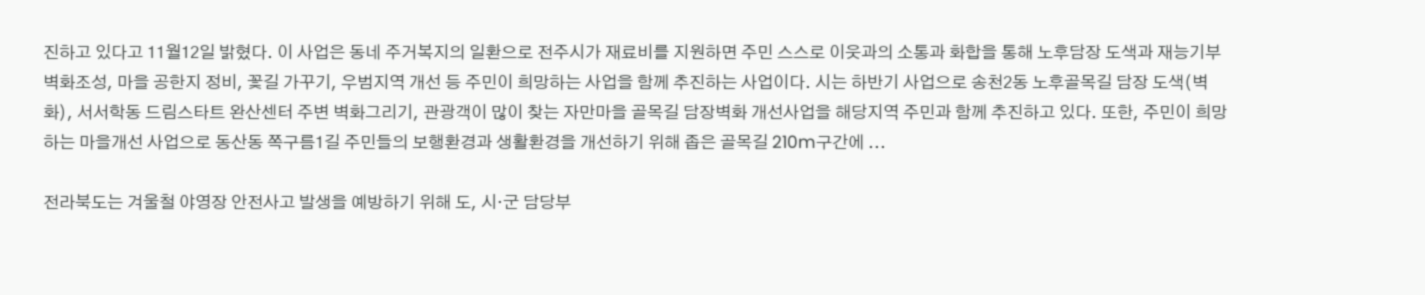진하고 있다고 11월12일 밝혔다. 이 사업은 동네 주거복지의 일환으로 전주시가 재료비를 지원하면 주민 스스로 이웃과의 소통과 화합을 통해 노후담장 도색과 재능기부 벽화조성, 마을 공한지 정비, 꽃길 가꾸기, 우범지역 개선 등 주민이 희망하는 사업을 함께 추진하는 사업이다. 시는 하반기 사업으로 송천2동 노후골목길 담장 도색(벽화), 서서학동 드림스타트 완산센터 주변 벽화그리기, 관광객이 많이 찾는 자만마을 골목길 담장벽화 개선사업을 해당지역 주민과 함께 추진하고 있다. 또한, 주민이 희망하는 마을개선 사업으로 동산동 쪽구름1길 주민들의 보행환경과 생활환경을 개선하기 위해 좁은 골목길 210m구간에 ...

전라북도는 겨울철 야영장 안전사고 발생을 예방하기 위해 도, 시·군 담당부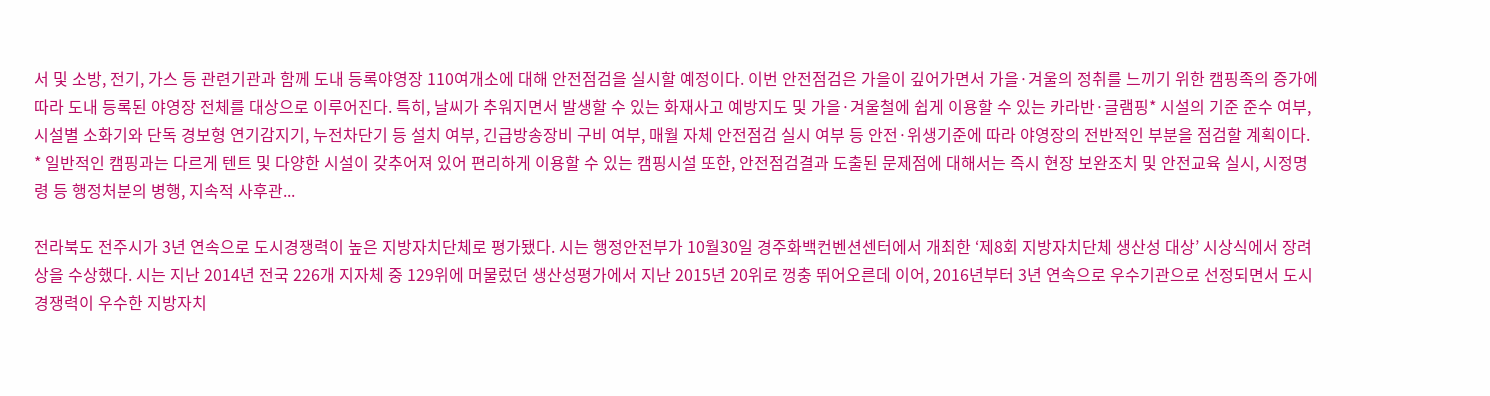서 및 소방, 전기, 가스 등 관련기관과 함께 도내 등록야영장 110여개소에 대해 안전점검을 실시할 예정이다. 이번 안전점검은 가을이 깊어가면서 가을·겨울의 정취를 느끼기 위한 캠핑족의 증가에 따라 도내 등록된 야영장 전체를 대상으로 이루어진다. 특히, 날씨가 추워지면서 발생할 수 있는 화재사고 예방지도 및 가을·겨울철에 쉽게 이용할 수 있는 카라반·글램핑* 시설의 기준 준수 여부, 시설별 소화기와 단독 경보형 연기감지기, 누전차단기 등 설치 여부, 긴급방송장비 구비 여부, 매월 자체 안전점검 실시 여부 등 안전·위생기준에 따라 야영장의 전반적인 부분을 점검할 계획이다. * 일반적인 캠핑과는 다르게 텐트 및 다양한 시설이 갖추어져 있어 편리하게 이용할 수 있는 캠핑시설 또한, 안전점검결과 도출된 문제점에 대해서는 즉시 현장 보완조치 및 안전교육 실시, 시정명령 등 행정처분의 병행, 지속적 사후관...

전라북도 전주시가 3년 연속으로 도시경쟁력이 높은 지방자치단체로 평가됐다. 시는 행정안전부가 10월30일 경주화백컨벤션센터에서 개최한 ‘제8회 지방자치단체 생산성 대상’ 시상식에서 장려상을 수상했다. 시는 지난 2014년 전국 226개 지자체 중 129위에 머물렀던 생산성평가에서 지난 2015년 20위로 껑충 뛰어오른데 이어, 2016년부터 3년 연속으로 우수기관으로 선정되면서 도시경쟁력이 우수한 지방자치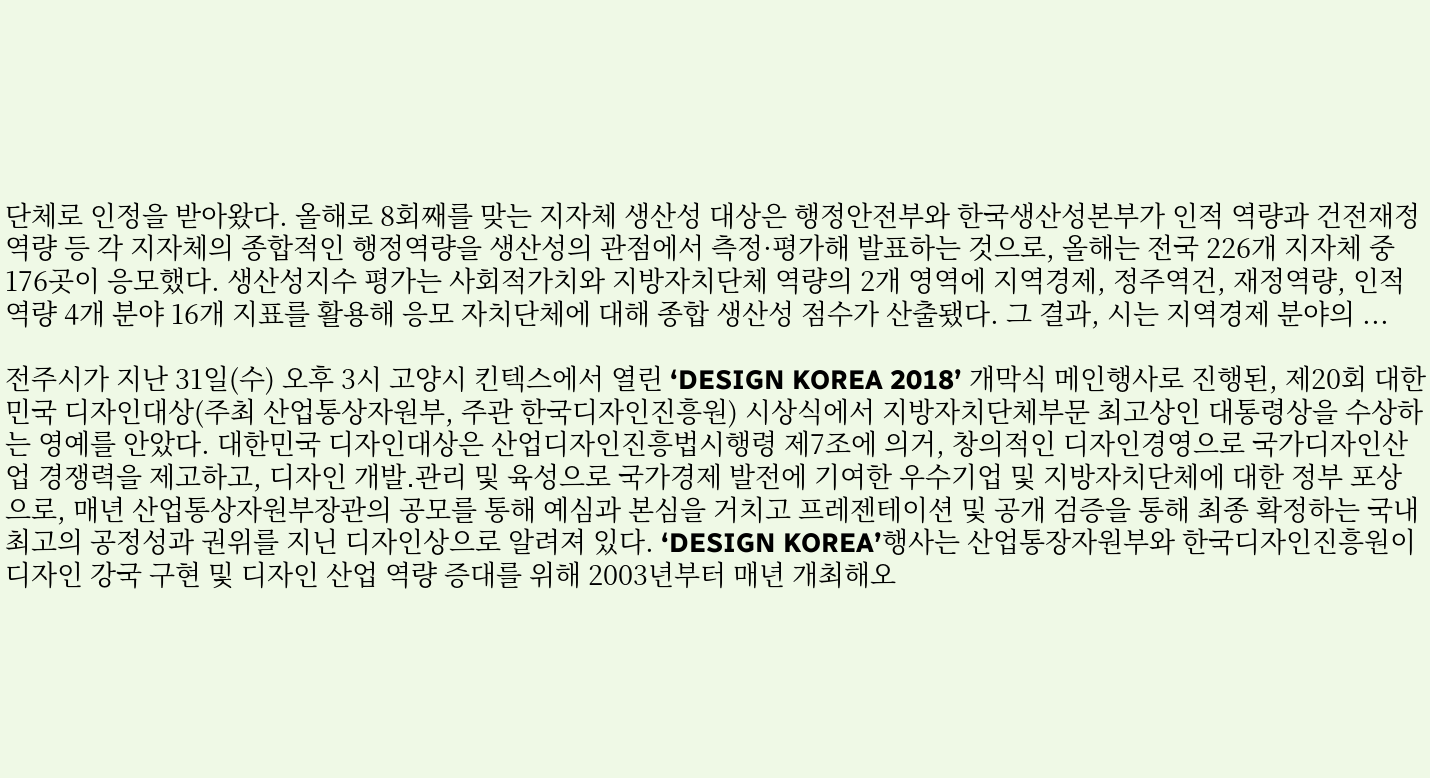단체로 인정을 받아왔다. 올해로 8회째를 맞는 지자체 생산성 대상은 행정안전부와 한국생산성본부가 인적 역량과 건전재정 역량 등 각 지자체의 종합적인 행정역량을 생산성의 관점에서 측정·평가해 발표하는 것으로, 올해는 전국 226개 지자체 중 176곳이 응모했다. 생산성지수 평가는 사회적가치와 지방자치단체 역량의 2개 영역에 지역경제, 정주역건, 재정역량, 인적역량 4개 분야 16개 지표를 활용해 응모 자치단체에 대해 종합 생산성 점수가 산출됐다. 그 결과, 시는 지역경제 분야의 ...

전주시가 지난 31일(수) 오후 3시 고양시 킨텍스에서 열린 ‘DESIGN KOREA 2018’ 개막식 메인행사로 진행된, 제20회 대한민국 디자인대상(주최 산업통상자원부, 주관 한국디자인진흥원) 시상식에서 지방자치단체부문 최고상인 대통령상을 수상하는 영예를 안았다. 대한민국 디자인대상은 산업디자인진흥법시행령 제7조에 의거, 창의적인 디자인경영으로 국가디자인산업 경쟁력을 제고하고, 디자인 개발․관리 및 육성으로 국가경제 발전에 기여한 우수기업 및 지방자치단체에 대한 정부 포상으로, 매년 산업통상자원부장관의 공모를 통해 예심과 본심을 거치고 프레젠테이션 및 공개 검증을 통해 최종 확정하는 국내 최고의 공정성과 권위를 지닌 디자인상으로 알려져 있다. ‘DESIGN KOREA’행사는 산업통장자원부와 한국디자인진흥원이 디자인 강국 구현 및 디자인 산업 역량 증대를 위해 2003년부터 매년 개최해오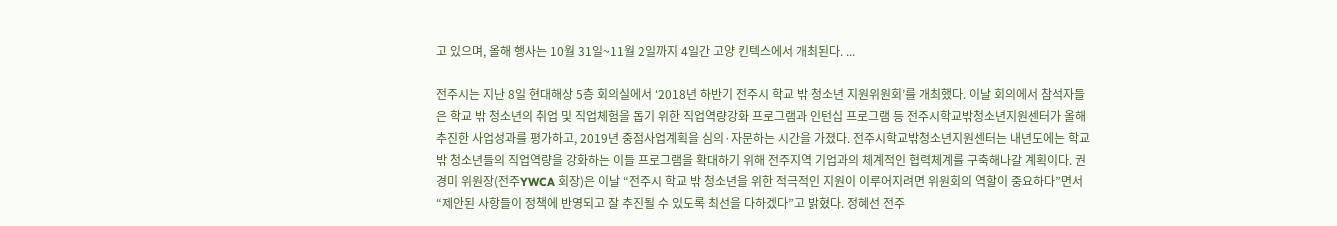고 있으며, 올해 행사는 10월 31일~11월 2일까지 4일간 고양 킨텍스에서 개최된다. ...

전주시는 지난 8일 현대해상 5층 회의실에서 ‘2018년 하반기 전주시 학교 밖 청소년 지원위원회’를 개최했다. 이날 회의에서 참석자들은 학교 밖 청소년의 취업 및 직업체험을 돕기 위한 직업역량강화 프로그램과 인턴십 프로그램 등 전주시학교밖청소년지원센터가 올해 추진한 사업성과를 평가하고, 2019년 중점사업계획을 심의·자문하는 시간을 가졌다. 전주시학교밖청소년지원센터는 내년도에는 학교 밖 청소년들의 직업역량을 강화하는 이들 프로그램을 확대하기 위해 전주지역 기업과의 체계적인 협력체계를 구축해나갈 계획이다. 권경미 위원장(전주YWCA 회장)은 이날 “전주시 학교 밖 청소년을 위한 적극적인 지원이 이루어지려면 위원회의 역할이 중요하다”면서 “제안된 사항들이 정책에 반영되고 잘 추진될 수 있도록 최선을 다하겠다”고 밝혔다. 정혜선 전주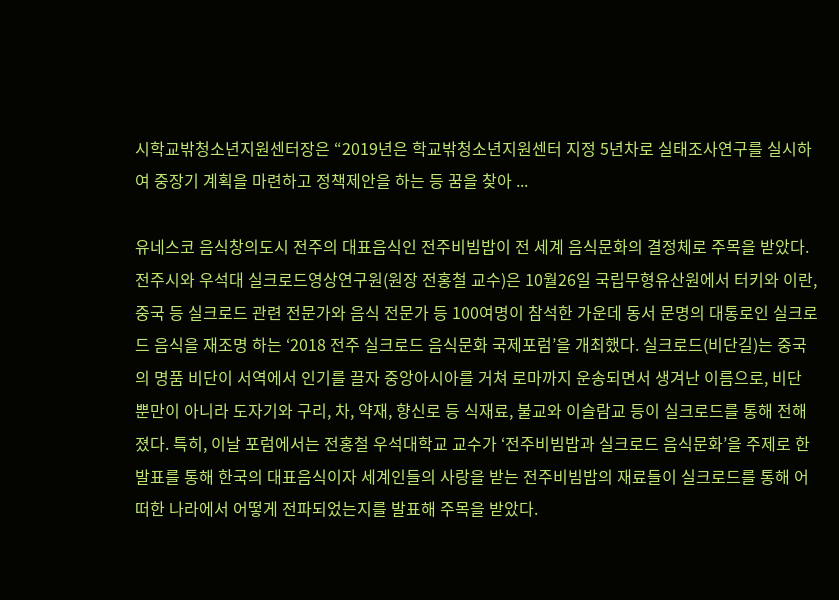시학교밖청소년지원센터장은 “2019년은 학교밖청소년지원센터 지정 5년차로 실태조사연구를 실시하여 중장기 계획을 마련하고 정책제안을 하는 등 꿈을 찾아 ...

유네스코 음식창의도시 전주의 대표음식인 전주비빔밥이 전 세계 음식문화의 결정체로 주목을 받았다. 전주시와 우석대 실크로드영상연구원(원장 전홍철 교수)은 10월26일 국립무형유산원에서 터키와 이란, 중국 등 실크로드 관련 전문가와 음식 전문가 등 100여명이 참석한 가운데 동서 문명의 대통로인 실크로드 음식을 재조명 하는 ‘2018 전주 실크로드 음식문화 국제포럼’을 개최했다. 실크로드(비단길)는 중국의 명품 비단이 서역에서 인기를 끌자 중앙아시아를 거쳐 로마까지 운송되면서 생겨난 이름으로, 비단 뿐만이 아니라 도자기와 구리, 차, 약재, 향신로 등 식재료, 불교와 이슬람교 등이 실크로드를 통해 전해졌다. 특히, 이날 포럼에서는 전홍철 우석대학교 교수가 ‘전주비빔밥과 실크로드 음식문화’을 주제로 한 발표를 통해 한국의 대표음식이자 세계인들의 사랑을 받는 전주비빔밥의 재료들이 실크로드를 통해 어떠한 나라에서 어떻게 전파되었는지를 발표해 주목을 받았다.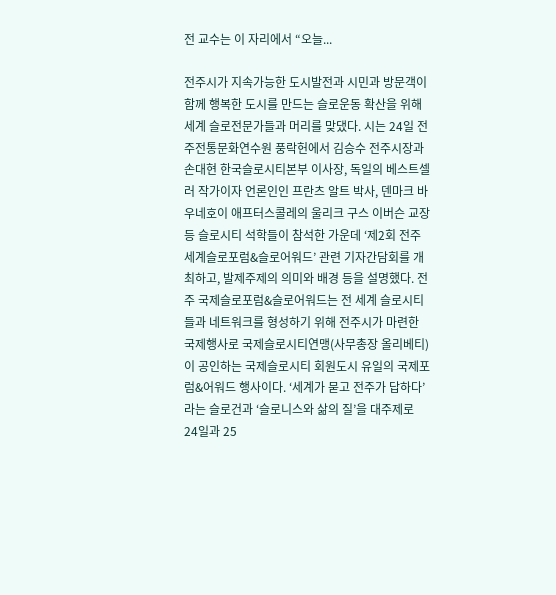전 교수는 이 자리에서 “오늘...

전주시가 지속가능한 도시발전과 시민과 방문객이 함께 행복한 도시를 만드는 슬로운동 확산을 위해 세계 슬로전문가들과 머리를 맞댔다. 시는 24일 전주전통문화연수원 풍락헌에서 김승수 전주시장과 손대현 한국슬로시티본부 이사장, 독일의 베스트셀러 작가이자 언론인인 프란츠 알트 박사, 덴마크 바우네호이 애프터스콜레의 울리크 구스 이버슨 교장 등 슬로시티 석학들이 참석한 가운데 ‘제2회 전주 세계슬로포럼&슬로어워드’ 관련 기자간담회를 개최하고, 발제주제의 의미와 배경 등을 설명했다. 전주 국제슬로포럼&슬로어워드는 전 세계 슬로시티들과 네트워크를 형성하기 위해 전주시가 마련한 국제행사로 국제슬로시티연맹(사무총장 올리베티)이 공인하는 국제슬로시티 회원도시 유일의 국제포럼&어워드 행사이다. ‘세계가 묻고 전주가 답하다’라는 슬로건과 ‘슬로니스와 삶의 질’을 대주제로 24일과 25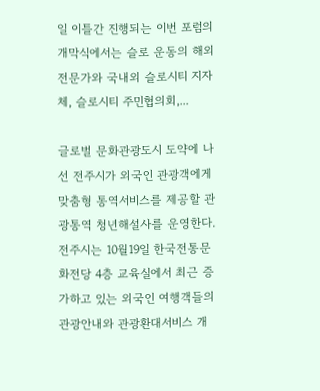일 이틀간 진행되는 이번 포럼의 개막식에서는 슬로 운동의 해외 전문가와 국내외 슬로시티 지자체, 슬로시티 주민협의회,...

글로벌 문화관광도시 도약에 나선 전주시가 외국인 관광객에게 맞춤형 통역서비스를 제공할 관광통역 청년해설사를 운영한다. 전주시는 10월19일 한국전통문화전당 4층 교육실에서 최근 증가하고 있는 외국인 여행객들의 관광안내와 관광환대서비스 개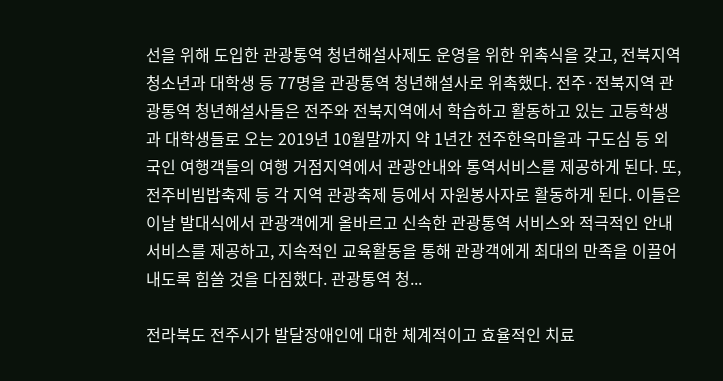선을 위해 도입한 관광통역 청년해설사제도 운영을 위한 위촉식을 갖고, 전북지역 청소년과 대학생 등 77명을 관광통역 청년해설사로 위촉했다. 전주·전북지역 관광통역 청년해설사들은 전주와 전북지역에서 학습하고 활동하고 있는 고등학생과 대학생들로 오는 2019년 10월말까지 약 1년간 전주한옥마을과 구도심 등 외국인 여행객들의 여행 거점지역에서 관광안내와 통역서비스를 제공하게 된다. 또, 전주비빔밥축제 등 각 지역 관광축제 등에서 자원봉사자로 활동하게 된다. 이들은 이날 발대식에서 관광객에게 올바르고 신속한 관광통역 서비스와 적극적인 안내서비스를 제공하고, 지속적인 교육활동을 통해 관광객에게 최대의 만족을 이끌어내도록 힘쓸 것을 다짐했다. 관광통역 청...

전라북도 전주시가 발달장애인에 대한 체계적이고 효율적인 치료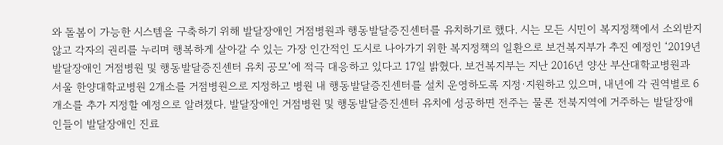와 돌봄이 가능한 시스템을 구축하기 위해 발달장애인 거점병원과 행동발달증진센터를 유치하기로 했다. 시는 모든 시민이 복지정책에서 소외받지 않고 각자의 권리를 누리며 행복하게 살아갈 수 있는 가장 인간적인 도시로 나아가기 위한 복지정책의 일환으로 보건복지부가 추진 예정인 ‘2019년 발달장애인 거점병원 및 행동발달증진센터 유치 공모’에 적극 대응하고 있다고 17일 밝혔다. 보건복지부는 지난 2016년 양산 부산대학교병원과 서울 한양대학교병원 2개소를 거점병원으로 지정하고 병원 내 행동발달증진센터를 설치 운영하도록 지정·지원하고 있으며, 내년에 각 권역별로 6개소를 추가 지정할 예정으로 알려졌다. 발달장애인 거점병원 및 행동발달증진센터 유치에 성공하면 전주는 물론 전북지역에 거주하는 발달장애인들이 발달장애인 진료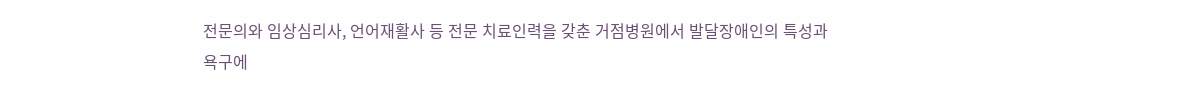전문의와 임상심리사, 언어재활사 등 전문 치료인력을 갖춘 거점병원에서 발달장애인의 특성과 욕구에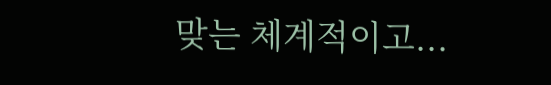맞는 체계적이고...